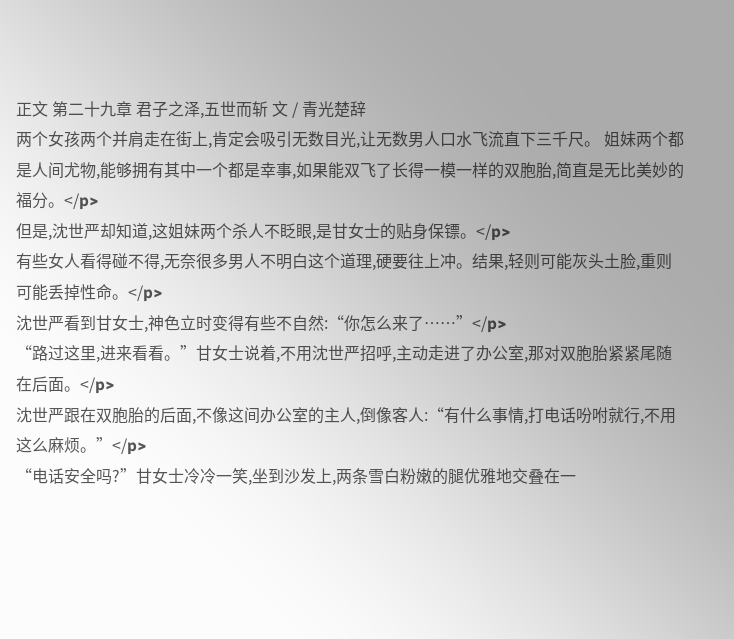正文 第二十九章 君子之泽,五世而斩 文 / 青光楚辞
两个女孩两个并肩走在街上,肯定会吸引无数目光,让无数男人口水飞流直下三千尺。 姐妹两个都是人间尤物,能够拥有其中一个都是幸事,如果能双飞了长得一模一样的双胞胎,简直是无比美妙的福分。</p>
但是,沈世严却知道,这姐妹两个杀人不眨眼,是甘女士的贴身保镖。</p>
有些女人看得碰不得,无奈很多男人不明白这个道理,硬要往上冲。结果,轻则可能灰头土脸,重则可能丢掉性命。</p>
沈世严看到甘女士,神色立时变得有些不自然:“你怎么来了……”</p>
“路过这里,进来看看。”甘女士说着,不用沈世严招呼,主动走进了办公室,那对双胞胎紧紧尾随在后面。</p>
沈世严跟在双胞胎的后面,不像这间办公室的主人,倒像客人:“有什么事情,打电话吩咐就行,不用这么麻烦。”</p>
“电话安全吗?”甘女士冷冷一笑,坐到沙发上,两条雪白粉嫩的腿优雅地交叠在一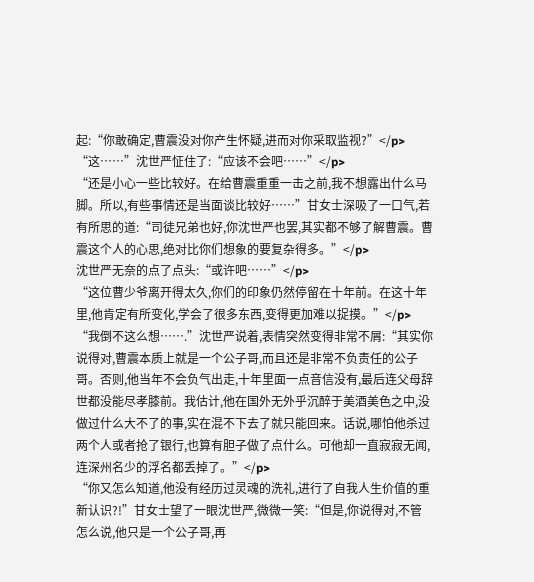起:“你敢确定,曹震没对你产生怀疑,进而对你采取监视?”</p>
“这……”沈世严怔住了:“应该不会吧……”</p>
“还是小心一些比较好。在给曹震重重一击之前,我不想露出什么马脚。所以,有些事情还是当面谈比较好……”甘女士深吸了一口气,若有所思的道:“司徒兄弟也好,你沈世严也罢,其实都不够了解曹震。曹震这个人的心思,绝对比你们想象的要复杂得多。”</p>
沈世严无奈的点了点头:“或许吧……”</p>
“这位曹少爷离开得太久,你们的印象仍然停留在十年前。在这十年里,他肯定有所变化,学会了很多东西,变得更加难以捉摸。”</p>
“我倒不这么想…….”沈世严说着,表情突然变得非常不屑:“其实你说得对,曹震本质上就是一个公子哥,而且还是非常不负责任的公子哥。否则,他当年不会负气出走,十年里面一点音信没有,最后连父母辞世都没能尽孝膝前。我估计,他在国外无外乎沉醉于美酒美色之中,没做过什么大不了的事,实在混不下去了就只能回来。话说,哪怕他杀过两个人或者抢了银行,也算有胆子做了点什么。可他却一直寂寂无闻,连深州名少的浮名都丢掉了。”</p>
“你又怎么知道,他没有经历过灵魂的洗礼,进行了自我人生价值的重新认识?!”甘女士望了一眼沈世严,微微一笑:“但是,你说得对,不管怎么说,他只是一个公子哥,再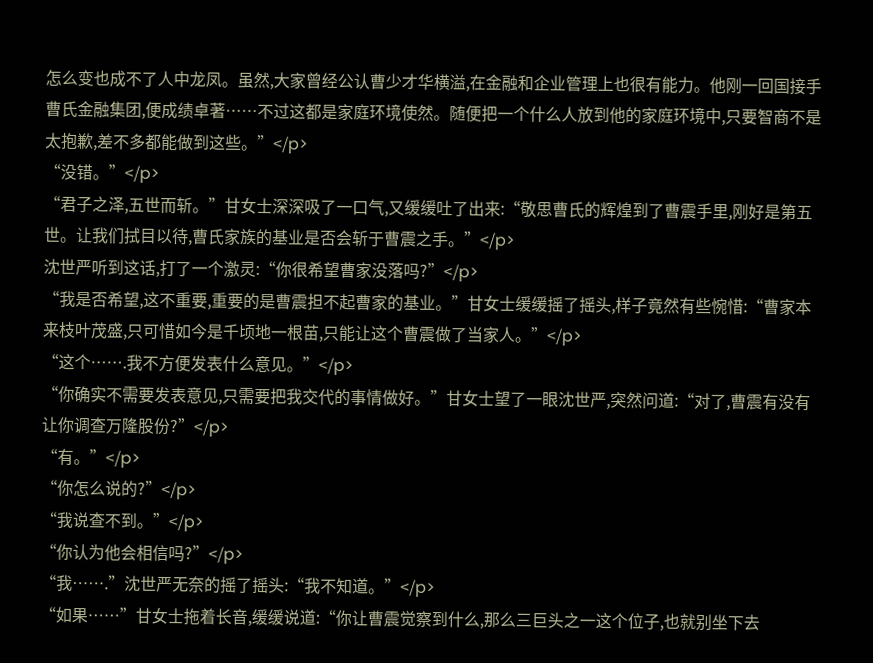怎么变也成不了人中龙凤。虽然,大家曾经公认曹少才华横溢,在金融和企业管理上也很有能力。他刚一回国接手曹氏金融集团,便成绩卓著……不过这都是家庭环境使然。随便把一个什么人放到他的家庭环境中,只要智商不是太抱歉,差不多都能做到这些。”</p>
“没错。”</p>
“君子之泽,五世而斩。”甘女士深深吸了一口气,又缓缓吐了出来:“敬思曹氏的辉煌到了曹震手里,刚好是第五世。让我们拭目以待,曹氏家族的基业是否会斩于曹震之手。”</p>
沈世严听到这话,打了一个激灵:“你很希望曹家没落吗?”</p>
“我是否希望,这不重要,重要的是曹震担不起曹家的基业。”甘女士缓缓摇了摇头,样子竟然有些惋惜:“曹家本来枝叶茂盛,只可惜如今是千顷地一根苗,只能让这个曹震做了当家人。”</p>
“这个…….我不方便发表什么意见。”</p>
“你确实不需要发表意见,只需要把我交代的事情做好。”甘女士望了一眼沈世严,突然问道:“对了,曹震有没有让你调查万隆股份?”</p>
“有。”</p>
“你怎么说的?”</p>
“我说查不到。”</p>
“你认为他会相信吗?”</p>
“我…….”沈世严无奈的摇了摇头:“我不知道。”</p>
“如果……”甘女士拖着长音,缓缓说道:“你让曹震觉察到什么,那么三巨头之一这个位子,也就别坐下去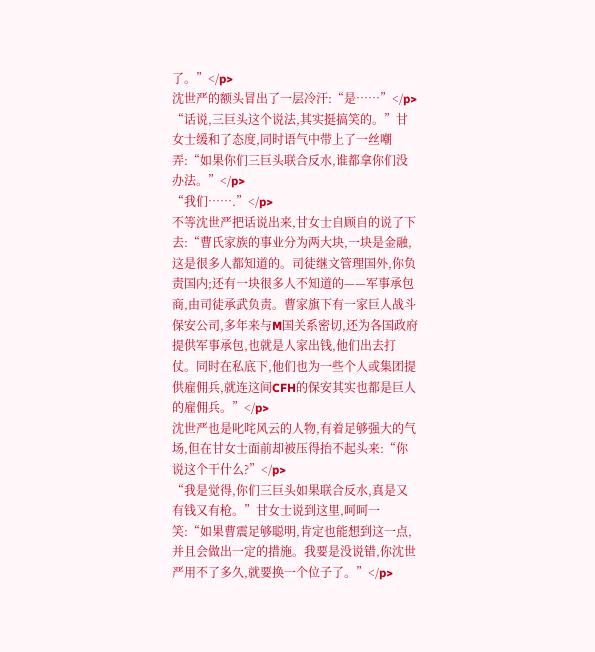了。”</p>
沈世严的额头冒出了一层冷汗:“是……”</p>
“话说,三巨头这个说法,其实挺搞笑的。”甘女士缓和了态度,同时语气中带上了一丝嘲弄:“如果你们三巨头联合反水,谁都拿你们没办法。”</p>
“我们…….”</p>
不等沈世严把话说出来,甘女士自顾自的说了下去:“曹氏家族的事业分为两大块,一块是金融,这是很多人都知道的。司徒继文管理国外,你负责国内;还有一块很多人不知道的——军事承包商,由司徒承武负责。曹家旗下有一家巨人战斗保安公司,多年来与M国关系密切,还为各国政府提供军事承包,也就是人家出钱,他们出去打仗。同时在私底下,他们也为一些个人或集团提供雇佣兵,就连这间CFH的保安其实也都是巨人的雇佣兵。”</p>
沈世严也是叱咤风云的人物,有着足够强大的气场,但在甘女士面前却被压得抬不起头来:“你说这个干什么?”</p>
“我是觉得,你们三巨头如果联合反水,真是又有钱又有枪。”甘女士说到这里,呵呵一笑:“如果曹震足够聪明,肯定也能想到这一点,并且会做出一定的措施。我要是没说错,你沈世严用不了多久,就要换一个位子了。”</p>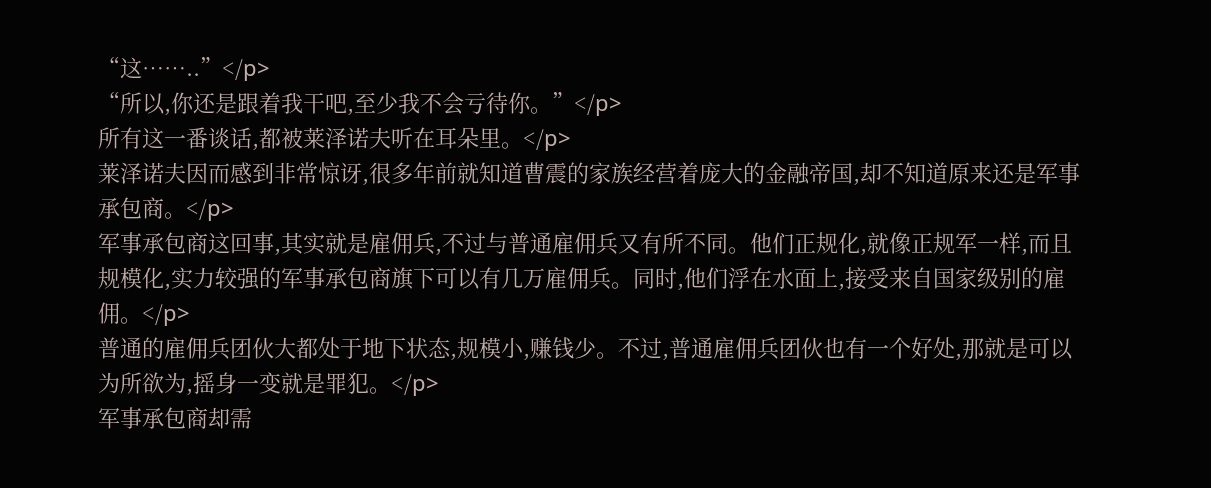“这……..”</p>
“所以,你还是跟着我干吧,至少我不会亏待你。”</p>
所有这一番谈话,都被莱泽诺夫听在耳朵里。</p>
莱泽诺夫因而感到非常惊讶,很多年前就知道曹震的家族经营着庞大的金融帝国,却不知道原来还是军事承包商。</p>
军事承包商这回事,其实就是雇佣兵,不过与普通雇佣兵又有所不同。他们正规化,就像正规军一样,而且规模化,实力较强的军事承包商旗下可以有几万雇佣兵。同时,他们浮在水面上,接受来自国家级别的雇佣。</p>
普通的雇佣兵团伙大都处于地下状态,规模小,赚钱少。不过,普通雇佣兵团伙也有一个好处,那就是可以为所欲为,摇身一变就是罪犯。</p>
军事承包商却需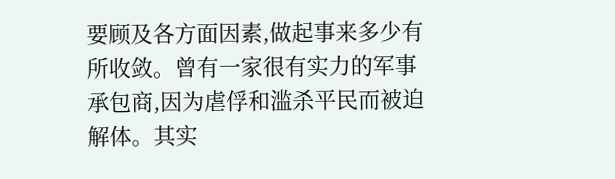要顾及各方面因素,做起事来多少有所收敛。曾有一家很有实力的军事承包商,因为虐俘和滥杀平民而被迫解体。其实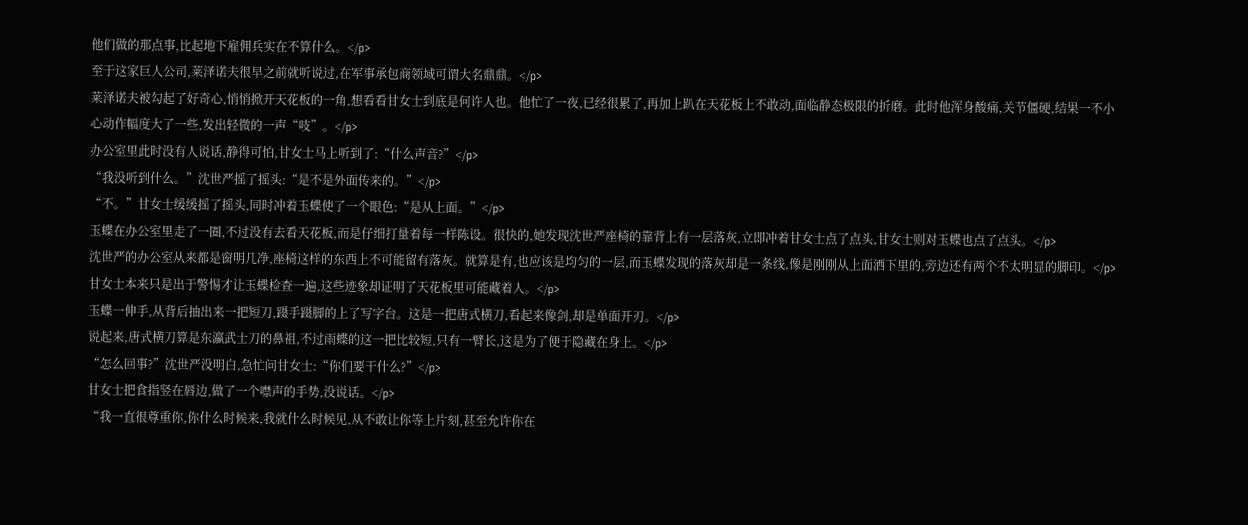他们做的那点事,比起地下雇佣兵实在不算什么。</p>
至于这家巨人公司,莱泽诺夫很早之前就听说过,在军事承包商领域可谓大名鼎鼎。</p>
莱泽诺夫被勾起了好奇心,悄悄掀开天花板的一角,想看看甘女士到底是何许人也。他忙了一夜,已经很累了,再加上趴在天花板上不敢动,面临静态极限的折磨。此时他浑身酸痛,关节僵硬,结果一不小心动作幅度大了一些,发出轻微的一声“吱”。</p>
办公室里此时没有人说话,静得可怕,甘女士马上听到了:“什么声音?”</p>
“我没听到什么。”沈世严摇了摇头:“是不是外面传来的。”</p>
“不。”甘女士缓缓摇了摇头,同时冲着玉蝶使了一个眼色:“是从上面。”</p>
玉蝶在办公室里走了一圈,不过没有去看天花板,而是仔细打量着每一样陈设。很快的,她发现沈世严座椅的靠背上有一层落灰,立即冲着甘女士点了点头,甘女士则对玉蝶也点了点头。</p>
沈世严的办公室从来都是窗明几净,座椅这样的东西上不可能留有落灰。就算是有,也应该是均匀的一层,而玉蝶发现的落灰却是一条线,像是刚刚从上面洒下里的,旁边还有两个不太明显的脚印。</p>
甘女士本来只是出于警惕才让玉蝶检查一遍,这些迹象却证明了天花板里可能藏着人。</p>
玉蝶一伸手,从背后抽出来一把短刀,蹑手蹑脚的上了写字台。这是一把唐式横刀,看起来像剑,却是单面开刃。</p>
说起来,唐式横刀算是东瀛武士刀的鼻祖,不过雨蝶的这一把比较短,只有一臂长,这是为了便于隐藏在身上。</p>
“怎么回事?”沈世严没明白,急忙问甘女士:“你们要干什么?”</p>
甘女士把食指竖在唇边,做了一个噤声的手势,没说话。</p>
“我一直很尊重你,你什么时候来,我就什么时候见,从不敢让你等上片刻,甚至允许你在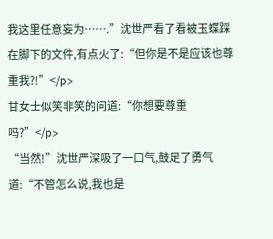我这里任意妄为…….”沈世严看了看被玉蝶踩在脚下的文件,有点火了:“但你是不是应该也尊重我?!”</p>
甘女士似笑非笑的问道:“你想要尊重吗?”</p>
“当然!”沈世严深吸了一口气,鼓足了勇气道:“不管怎么说,我也是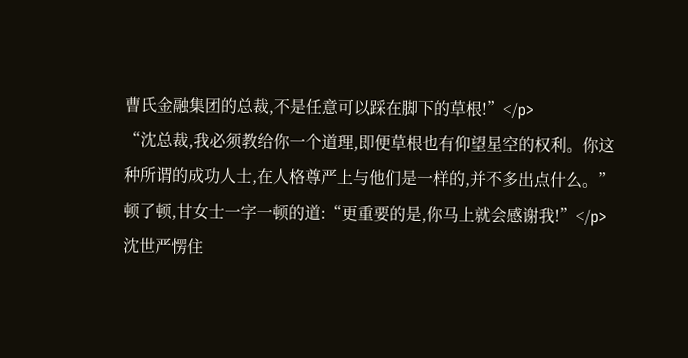曹氏金融集团的总裁,不是任意可以踩在脚下的草根!”</p>
“沈总裁,我必须教给你一个道理,即便草根也有仰望星空的权利。你这种所谓的成功人士,在人格尊严上与他们是一样的,并不多出点什么。”顿了顿,甘女士一字一顿的道:“更重要的是,你马上就会感谢我!”</p>
沈世严愣住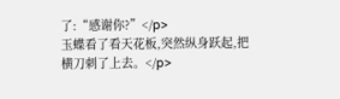了:“感谢你?”</p>
玉蝶看了看天花板,突然纵身跃起,把横刀刺了上去。</p>